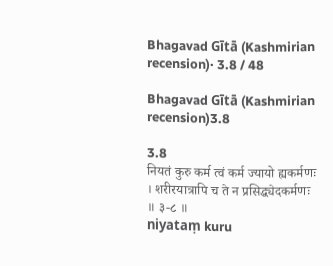Bhagavad Gītā (Kashmirian recension)· 3.8 / 48

Bhagavad Gītā (Kashmirian recension)3.8

3.8
नियतं कुरु कर्म त्वं कर्म ज्यायो ह्यकर्मणः । शरीरयात्रापि च ते न प्रसिद्ध्येदकर्मणः ॥ ३-८ ॥
niyataṃ kuru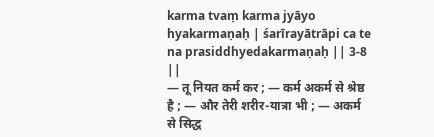karma tvaṃ karma jyāyo hyakarmaṇaḥ | śarīrayātrāpi ca te na prasiddhyedakarmaṇaḥ || 3-8 ||
— तू नियत कर्म कर ; — कर्म अकर्म से श्रेष्ठ है ; — और तेरी शरीर-यात्रा भी ; — अकर्म से सिद्ध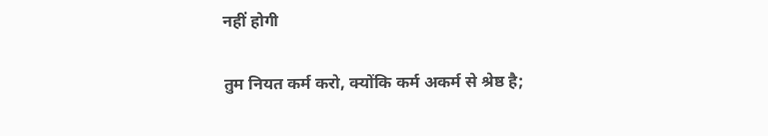नहीं होगी

तुम नियत कर्म करो, क्योंकि कर्म अकर्म से श्रेष्ठ है;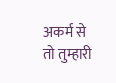अकर्म से तो तुम्हारी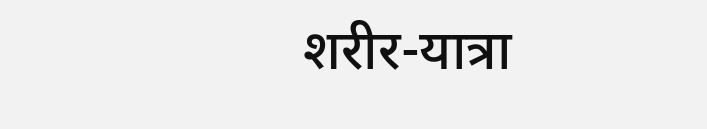शरीर-यात्रा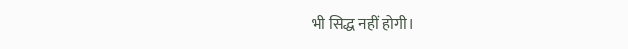भी सिद्ध नहीं होगी।